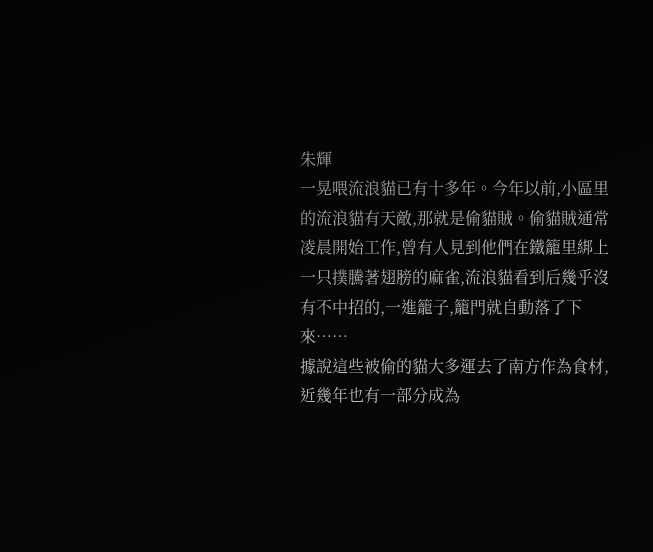朱輝
一晃喂流浪貓已有十多年。今年以前,小區里的流浪貓有天敵,那就是偷貓賊。偷貓賊通常凌晨開始工作,曾有人見到他們在鐵籠里綁上一只撲騰著翅膀的麻雀,流浪貓看到后幾乎沒有不中招的,一進籠子,籠門就自動落了下來……
據說這些被偷的貓大多運去了南方作為食材,近幾年也有一部分成為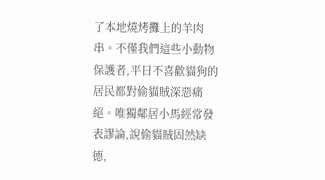了本地燒烤攤上的羊肉串。不僅我們這些小動物保護者,平日不喜歡貓狗的居民都對偷貓賊深惡痛絕。唯獨鄰居小馬經常發表謬論,說偷貓賊固然缺德,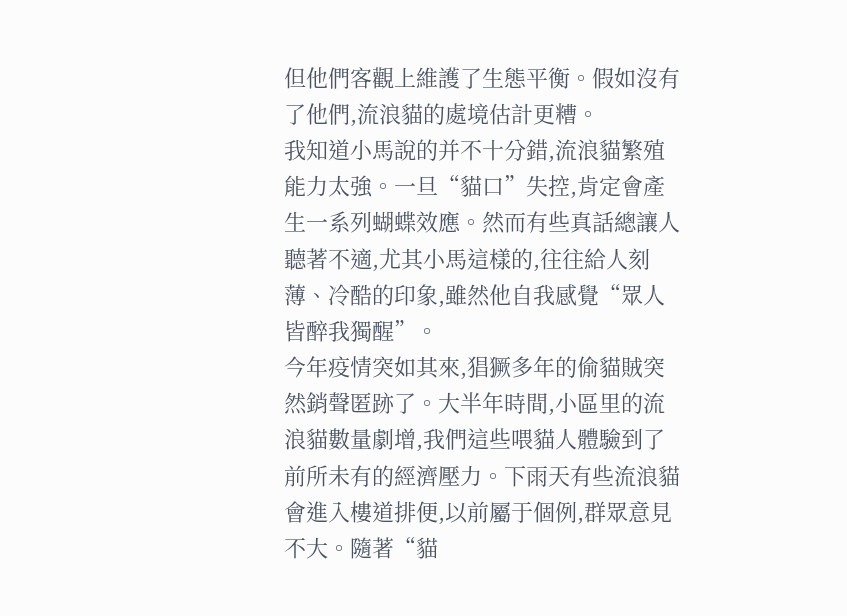但他們客觀上維護了生態平衡。假如沒有了他們,流浪貓的處境估計更糟。
我知道小馬說的并不十分錯,流浪貓繁殖能力太強。一旦“貓口”失控,肯定會產生一系列蝴蝶效應。然而有些真話總讓人聽著不適,尤其小馬這樣的,往往給人刻薄、冷酷的印象,雖然他自我感覺“眾人皆醉我獨醒”。
今年疫情突如其來,猖獗多年的偷貓賊突然銷聲匿跡了。大半年時間,小區里的流浪貓數量劇增,我們這些喂貓人體驗到了前所未有的經濟壓力。下雨天有些流浪貓會進入樓道排便,以前屬于個例,群眾意見不大。隨著“貓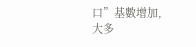口”基數增加,大多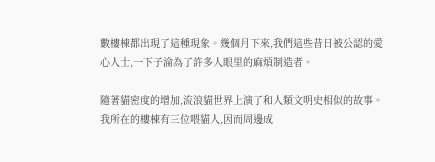數樓棟都出現了這種現象。幾個月下來,我們這些昔日被公認的愛心人士,一下子淪為了許多人眼里的麻煩制造者。

隨著貓密度的增加,流浪貓世界上演了和人類文明史相似的故事。我所在的樓棟有三位喂貓人,因而周邊成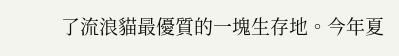了流浪貓最優質的一塊生存地。今年夏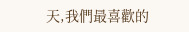天,我們最喜歡的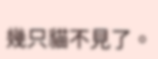幾只貓不見了。